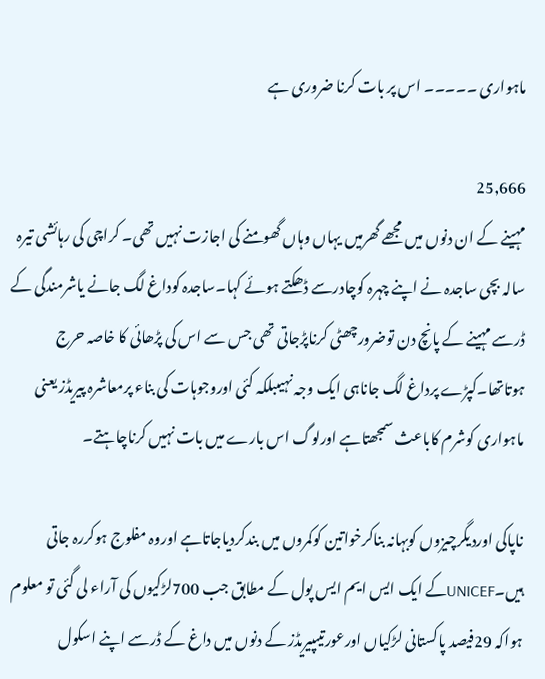ماہواری ۔۔۔۔۔ اس پر بات کرنا ضروری ہے

25,666
مہینے کے ان دنوں میں مجھے گھرمیں یہاں وہاں گھومنے کی اجازت نہیں تھی۔ کراچی کی رہائشی تیرہ سالہ بچی ساجدہ نے اپنے چہرہ کوچادرسے ڈھکتے ہوئے کہا۔ساجدہ کوداغ لگ جانے یاشرمندگی کے ڈرسے مہینے کے پانچ دن توضرورچھٹی کرناپڑجاتی تھی جس سے اس کی پڑھائی کا خاصہ حرج ہوتاتھا۔کپڑے پرداغ لگ جاناہی ایک وجہ نہیںبلکہ کئی اوروجوہات کی بناء پرمعاشرہ پیریڈز یعنی ماہواری کوشرم کاباعث سمجھتاہے اورلوگ اس بارے میں بات نہیں کرناچاہتے۔

ناپاکی اوردیگرچیزوں کوبہانہ بناکرخواتین کوکمروں میں بندکردیاجاتاہے اوروہ مفلوج ہوکررہ جاتی ہیں۔UNICEFکے ایک ایس ایم ایس پول کے مطابق جب 700لڑکیوں کی آراء لی گئی تو معلوم ہواکہ 29فیصد پاکستانی لڑکیاں اورعورتیںپیریڈز کے دنوں میں داغ کے ڈرسے اپنے اسکول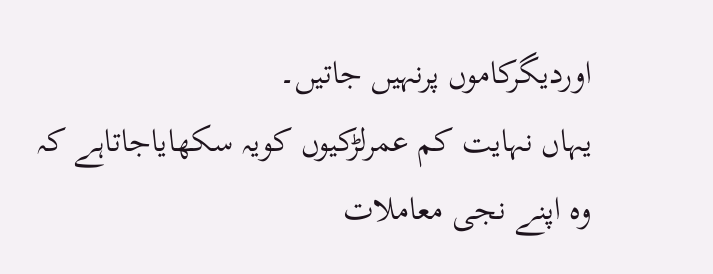اوردیگرکاموں پرنہیں جاتیں۔
یہاں نہایت کم عمرلڑکیوں کویہ سکھایاجاتاہے کہ وہ اپنے نجی معاملات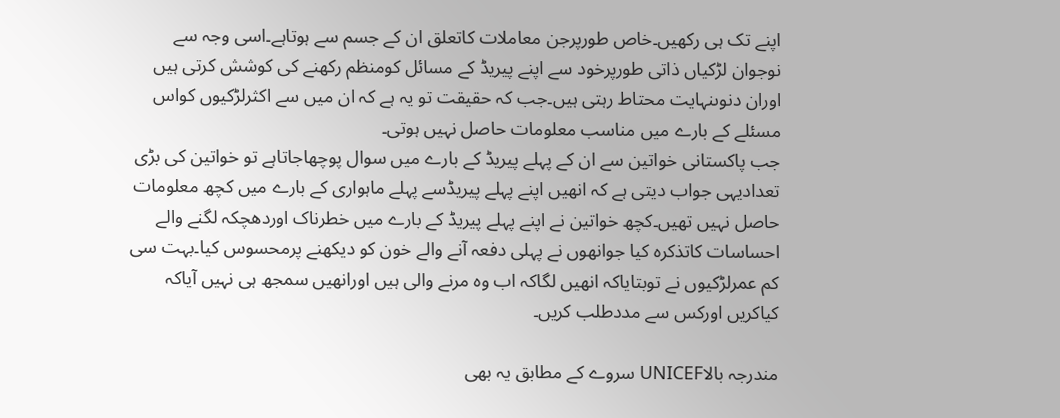اپنے تک ہی رکھیں۔خاص طورپرجن معاملات کاتعلق ان کے جسم سے ہوتاہے۔اسی وجہ سے نوجوان لڑکیاں ذاتی طورپرخود سے اپنے پیریڈ کے مسائل کومنظم رکھنے کی کوشش کرتی ہیں اوران دنوںنہایت محتاط رہتی ہیں۔جب کہ حقیقت تو یہ ہے کہ ان میں سے اکثرلڑکیوں کواس مسئلے کے بارے میں مناسب معلومات حاصل نہیں ہوتی۔
جب پاکستانی خواتین سے ان کے پہلے پیریڈ کے بارے میں سوال پوچھاجاتاہے تو خواتین کی بڑی تعدادیہی جواب دیتی ہے کہ انھیں اپنے پہلے پیریڈسے پہلے ماہواری کے بارے میں کچھ معلومات حاصل نہیں تھیں۔کچھ خواتین نے اپنے پہلے پیریڈ کے بارے میں خطرناک اوردھچکہ لگنے والے احساسات کاتذکرہ کیا جوانھوں نے پہلی دفعہ آنے والے خون کو دیکھنے پرمحسوس کیا۔بہت سی کم عمرلڑکیوں نے توبتایاکہ انھیں لگاکہ اب وہ مرنے والی ہیں اورانھیں سمجھ ہی نہیں آیاکہ کیاکریں اورکس سے مددطلب کریں۔

مندرجہ بالاUNICEF سروے کے مطابق یہ بھی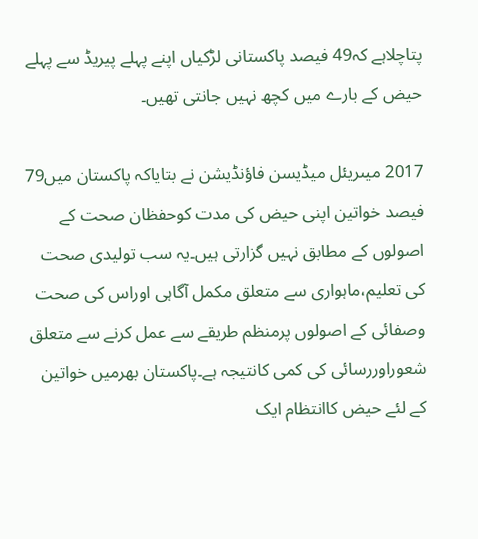پتاچلاہے کہ49 فیصد پاکستانی لڑکیاں اپنے پہلے پیریڈ سے پہلے حیض کے بارے میں کچھ نہیں جانتی تھیں۔

2017 میںریئل میڈیسن فاؤنڈیشن نے بتایاکہ پاکستان میں79 فیصد خواتین اپنی حیض کی مدت کوحفظان صحت کے اصولوں کے مطابق نہیں گزارتی ہیں۔یہ سب تولیدی صحت کی تعلیم،ماہواری سے متعلق مکمل آگاہی اوراس کی صحت وصفائی کے اصولوں پرمنظم طریقے سے عمل کرنے سے متعلق شعوراوررسائی کی کمی کانتیجہ ہے۔پاکستان بھرمیں خواتین کے لئے حیض کاانتظام ایک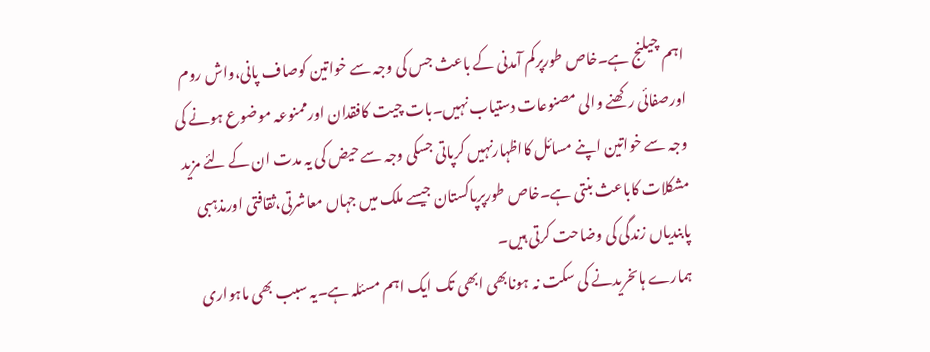اہم چیلنج ہے۔خاص طورپرکم آمدنی کے باعث جس کی وجہ سے خواتین کوصاف پانی،واش روم اورصفائی رکھنے والی مصنوعات دستیاب نہیں۔بات چیت کافقدان اورممنوعہ موضوع ہونے کی وجہ سے خواتین اپنے مسائل کااظہارنہیں کرپاتی جسکی وجہ سے حیض کی یہ مدت ان کے لئے مزید مشکلات کاباعث بنتی ہے۔خاص طورپرپاکستان جیسے ملک میں جہاں معاشرتی،ثقافتی اورمذہبی پابندیاں زندگی کی وضاحت کرتی ہیں۔
ہمارے ہاںخریدنے کی سکت نہ ہونابھی ابھی تک ایک اہم مسئلہ ہے۔یہ سبب بھی ماہواری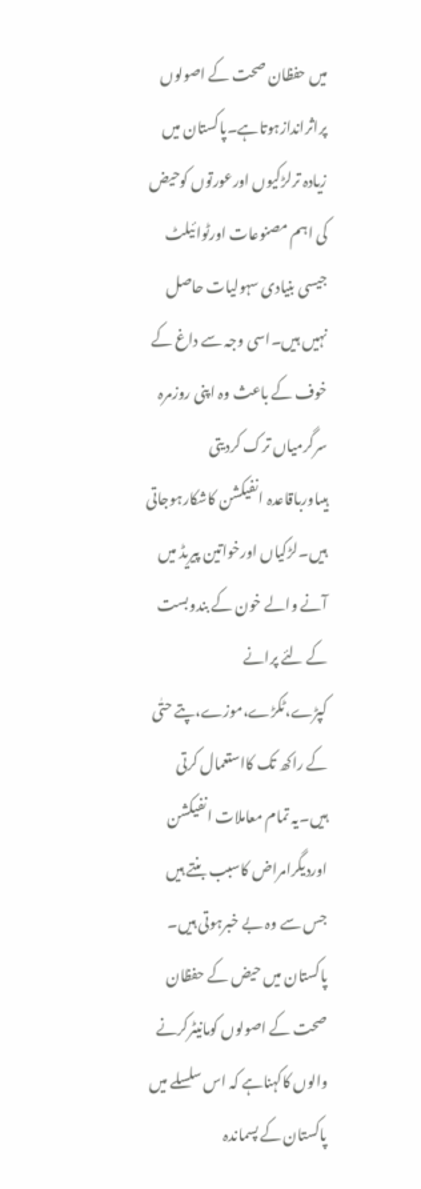میں حفظان صحت کے اصولوں پراثراندازہوتاہے۔پاکستان میں زیادہ ترلڑکیوں اورعورتوں کوحیض کی اہم مصنوعات اورٹوائیلٹ جیسی بنیادی سہولیات حاصل نہیں ہیں۔اسی وجہ سے داغ کے خوف کے باعث وہ اپنی روزمرہ سرگرمیاں ترک کردیتی ہیںاورباقاعدہ انفیکشن کاشکارہوجاتی ہیں۔لڑکیاں اورخواتین پیریڈ میں آنے والے خون کے بندوبست کے لئے پرانے کپڑے،ٹکڑے،موزے،پتے حتٰی کے راکھ تک کااستعمال کرتی ہیں۔یہ تمام معاملات انفیکشن اوردیگرامراض کاسبب بنتے ہیں جس سے وہ بے خبرہوتی ہیں۔
پاکستان میں حیض کے حفظان صحت کے اصولوں کومانیٹرکرنے والوں کاکہناہے کہ اس سلسلے میں پاکستان کے پسماندہ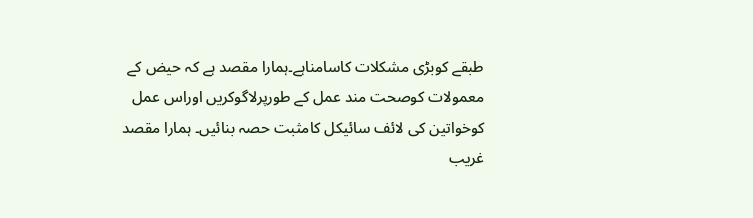طبقے کوبڑی مشکلات کاسامناہے۔ہمارا مقصد ہے کہ حیض کے معمولات کوصحت مند عمل کے طورپرلاگوکریں اوراس عمل کوخواتین کی لائف سائیکل کامثبت حصہ بنائیں۔ ہمارا مقصد غریب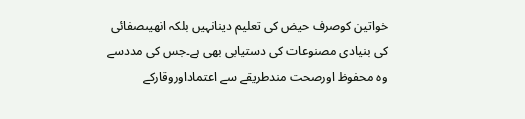خواتین کوصرف حیض کی تعلیم دینانہیں بلکہ انھیںصفائی کی بنیادی مصنوعات کی دستیابی بھی ہے۔جس کی مددسے وہ محفوظ اورصحت مندطریقے سے اعتماداوروقارکے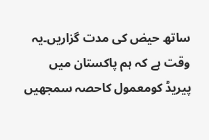ساتھ حیض کی مدت گزاریں۔یہ وقت ہے کہ ہم پاکستان میں پیریڈ کومعمول کاحصہ سمجھیں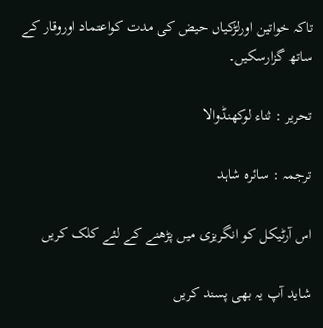تاکہ خواتین اورلڑکیاں حیض کی مدت کواعتماد اوروقار کے ساتھ گزارسکیں۔

تحریر : ثناء لوکھنڈوالا

ترجمہ : سائرہ شاہد

اس آرٹیکل کو انگریزی میں پڑھنے کے لئے کلک کریں

شاید آپ یہ بھی پسند کریں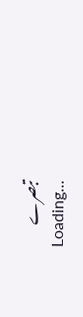تبصرے
Loading...